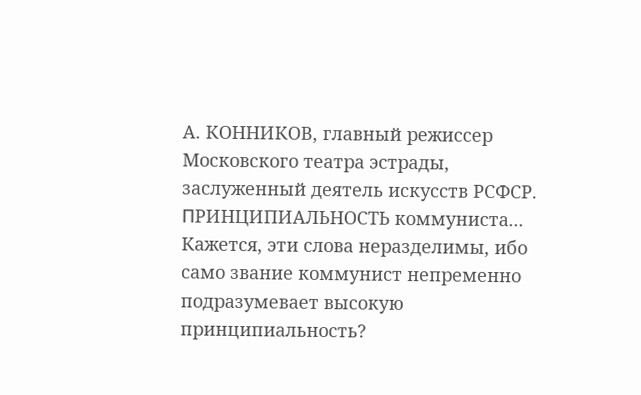А. КОННИКОВ, главный режиссер Московского театра эстрады,
заслуженный деятель искусств РСФСР.
ΠРИНЦИПИАЛЬНОСТЬ коммуниста... Кажется, эти слова неразделимы, ибо само звание коммунист непременно подразумевает высокую принципиальность?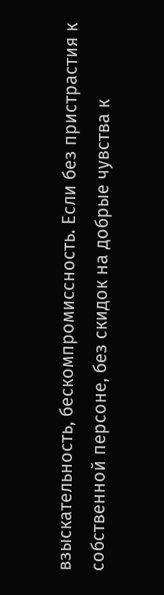взыскательность, бескомпромиссность. Если без пристрастия к собственной персоне, без скидок на добрые чувства к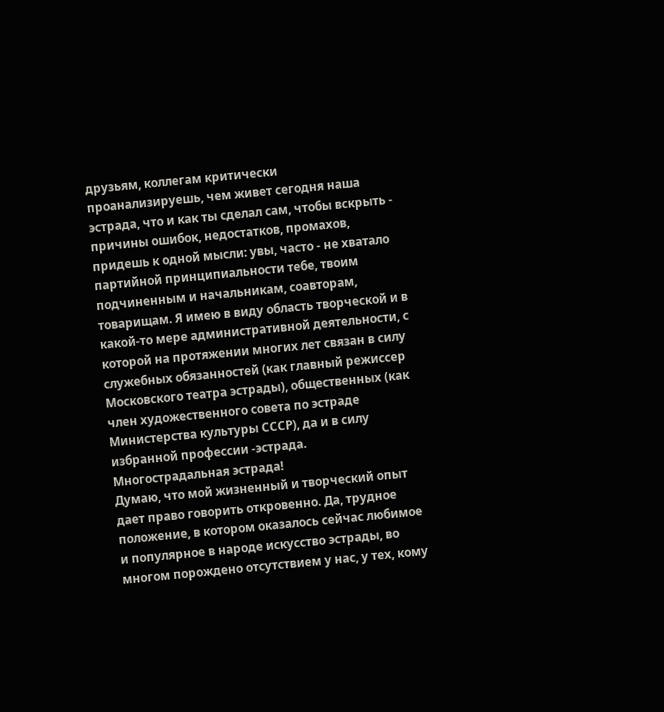друзьям, коллегам критически проанализируешь, чем живет сегодня наша эстрада, что и как ты сделал сам, чтобы вскрыть - причины ошибок, недостатков, промахов, придешь к одной мысли: увы, часто - не хватало партийной принципиальности тебе, твоим подчиненным и начальникам, соавторам, товарищам. Я имею в виду область творческой и в какой-то мере административной деятельности, с которой на протяжении многих лет связан в силу служебных обязанностей (как главный режиссер Московского театра эстрады), общественных (как член художественного совета по эстраде Министерства культуры СССР), да и в силу избранной профессии -эстрада. Многострадальная эстрада!
Думаю, что мой жизненный и творческий опыт дает право говорить откровенно. Да, трудное положение, в котором оказалось сейчас любимое и популярное в народе искусство эстрады, во многом порождено отсутствием у нас, у тех, кому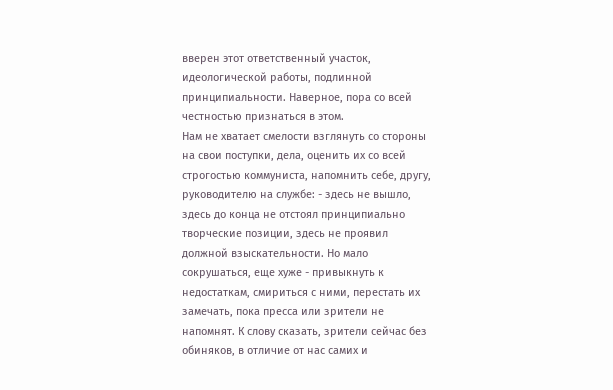вверен этот ответственный участок, идеологической работы, подлинной принципиальности. Наверное, пора со всей честностью признаться в этом.
Нам не хватает смелости взглянуть со стороны на свои поступки, дела, оценить их со всей строгостью коммуниста, напомнить себе, другу, руководителю на службе: - здесь не вышло, здесь до конца не отстоял принципиально творческие позиции, здесь не проявил должной взыскательности. Но мало сокрушаться, еще хуже - привыкнуть к недостаткам, смириться с ними, перестать их замечать, пока пресса или зрители не напомнят. К слову сказать, зрители сейчас без обиняков, в отличие от нас самих и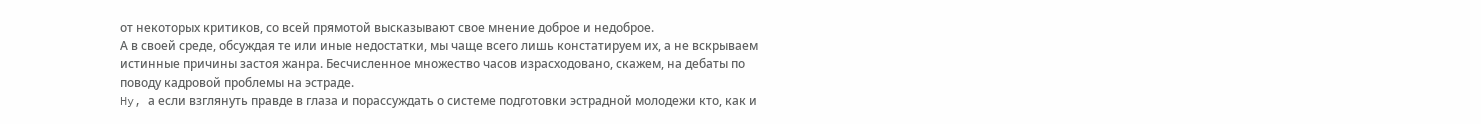от некоторых критиков, со всей прямотой высказывают свое мнение доброе и недоброе.
А в своей среде, обсуждая те или иные недостатки, мы чаще всего лишь констатируем их, а не вскрываем истинные причины застоя жанра. Бесчисленное множество часов израсходовано, скажем, на дебаты по поводу кадровой проблемы на эстраде.
Hy, а если взглянуть правде в глаза и порассуждать о системе подготовки эстрадной молодежи кто, как и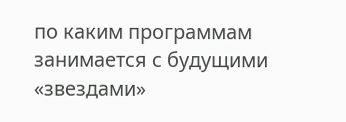по каким программам занимается с будущими «звездами»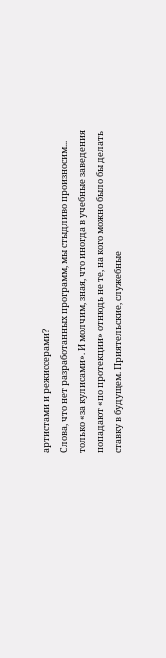артистами и режиссерами?
Слова, что нет разработанных программ, мы стыдливо произносим... только «за кулисами». И молчим, зная, что иногда в учебные заведения попадают «по протекции» отнюдь не те, на кого можно было бы делать ставку в будущем. Приятельские, служебные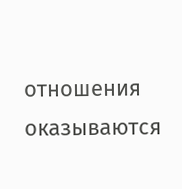отношения оказываются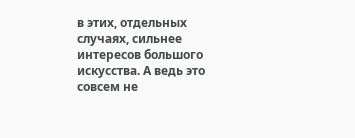в этих, отдельных случаях, сильнее интересов большого искусства. А ведь это совсем не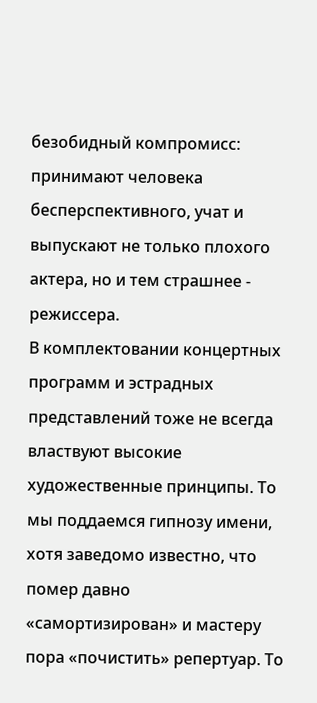безобидный компромисс: принимают человека бесперспективного, учат и выпускают не только плохого актера, но и тем страшнее - режиссера.
В комплектовании концертных программ и эстрадных представлений тоже не всегда властвуют высокие художественные принципы. То мы поддаемся гипнозу имени, хотя заведомо известно, что помер давно «самортизирован» и мастеру пора «почистить» репертуар. То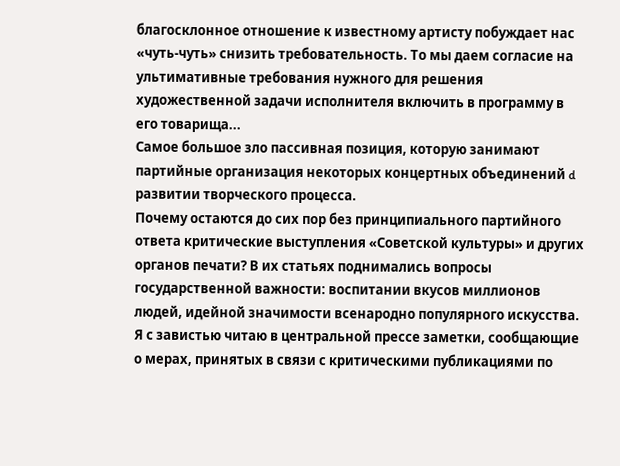благосклонное отношение к известному артисту побуждает нас «чуть-чуть» снизить требовательность. То мы даем согласие на ультимативные требования нужного для решения художественной задачи исполнителя включить в программу в его товарища...
Самое большое зло пассивная позиция, которую занимают партийные организация некоторых концертных объединений d развитии творческого процесса.
Почему остаются до сих пор без принципиального партийного ответа критические выступления «Советской культуры» и других органов печати? В их статьях поднимались вопросы государственной важности: воспитании вкусов миллионов людей, идейной значимости всенародно популярного искусства. Я с завистью читаю в центральной прессе заметки, сообщающие о мерах, принятых в связи с критическими публикациями по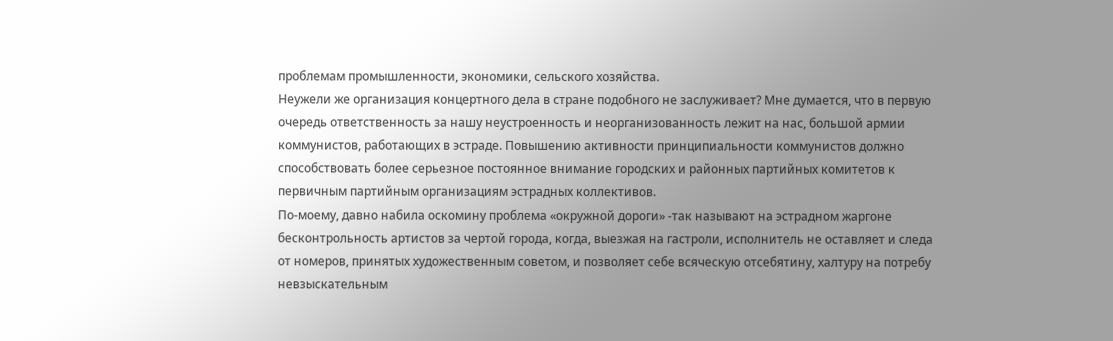проблемам промышленности, экономики, сельского хозяйства.
Неужели же организация концертного дела в стране подобного не заслуживает? Мне думается, что в первую очередь ответственность за нашу неустроенность и неорганизованность лежит на нас, большой армии коммунистов, работающих в эстраде. Повышению активности принципиальности коммунистов должно способствовать более серьезное постоянное внимание городских и районных партийных комитетов к первичным партийным организациям эстрадных коллективов.
По-моему, давно набила оскомину проблема «окружной дороги» -так называют на эстрадном жаргоне бесконтрольность артистов за чертой города, когда, выезжая на гастроли, исполнитель не оставляет и следа от номеров, принятых художественным советом, и позволяет себе всяческую отсебятину, халтуру на потребу невзыскательным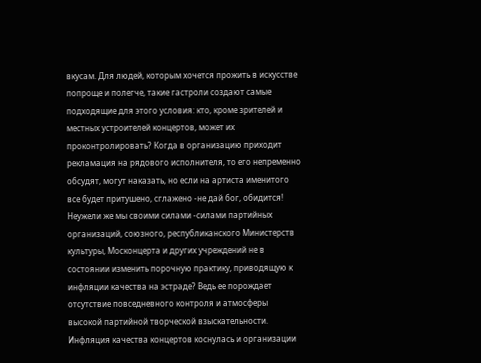вкусам. Для людей, которым хочется прожить в искусстве попроще и полегче, такие гастроли создают самые подходящие для этого условия: кто, кроме зрителей и местных устроителей концертов, может их проконтролировать? Когда в организацию приходит рекламация на рядового исполнителя, то его непременно обсудят, могут наказать, но если на артиста именитого все будет притушено, сглажено -не дай бог, обидится!
Неужели же мы своими силами -силами партийных организаций, союзного, республиканского Министерств культуры, Москонцерта и других учреждений не в состоянии изменить порочную практику, приводящую к инфляции качества на эстраде? Ведь ее порождает отсутствие повседневного контроля и атмосферы высокой партийной творческой взыскательности.
Инфляция качества концертов коснулась и организации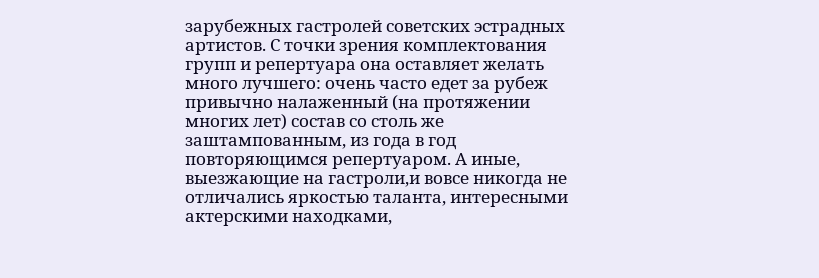зарубежных гастролей советских эстрадных артистов. С точки зрения комплектования групп и репертуара она оставляет желать много лучшего: очень часто едет за рубеж привычно налаженный (на протяжении многих лет) состав со столь же заштампованным, из года в год повторяющимся репертуаром. А иные, выезжающие на гастроли,и вовсе никогда не отличались яркостью таланта, интересными актерскими находками,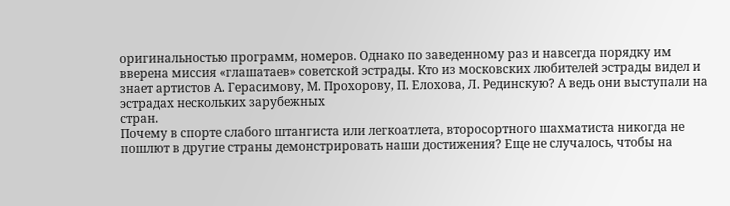оригинальностью программ, номеров. Однако по заведенному раз и навсегда порядку им вверена миссия «глашатаев» советской эстрады. Кто из московских любителей эстрады видел и знает артистов А. Герасимову, М. Прохорову, П. Елохова, Л. Рединскую? А ведь они выступали на эстрадах нескольких зарубежных
стран.
Почему в спорте слабого штангиста или легкоатлета, второсортного шахматиста никогда не пошлют в другие страны демонстрировать наши достижения? Еще не случалось, чтобы на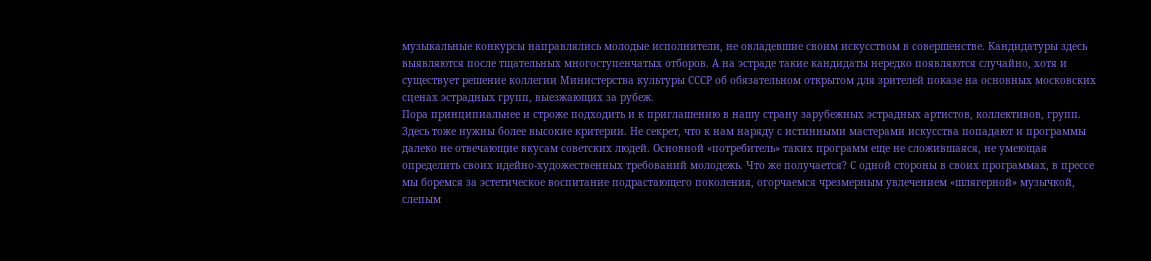музыкальные конкурсы направлялись молодые исполнители, не овладевшие своим искусством в совершенстве. Кандидатуры здесь выявляются после тщательных многоступенчатых отборов. А на эстраде такие кандидаты нередко появляются случайно, хотя и существует решение коллегии Министерства культуры СССР об обязательном открытом для зрителей показе на основных московских сценах эстрадных групп, выезжающих за рубеж.
Пора принципиальнее и строже подходить и к приглашению в нашу страну зарубежных эстрадных артистов, коллективов, групп.
Здесь тоже нужны более высокие критерии. Не секрет, что к нам наряду с истинными мастерами искусства попадают и программы далеко не отвечающие вкусам советских людей. Основной «потребитель» таких программ еще не сложившаяся, не умеющая определить своих идейно-художественных требований молодежь. Что же получается? С одной стороны в своих программах, в прессе мы боремся за эстетическое воспитание подрастающего поколения, огорчаемся чрезмерным увлечением «шлягерной» музычкой, слепым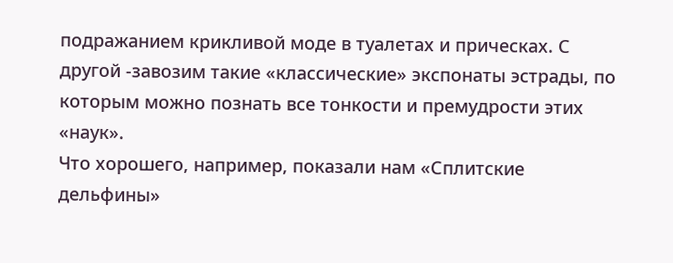подражанием крикливой моде в туалетах и прическах. С другой -завозим такие «классические» экспонаты эстрады, по которым можно познать все тонкости и премудрости этих «наук».
Что хорошего, например, показали нам «Сплитские дельфины»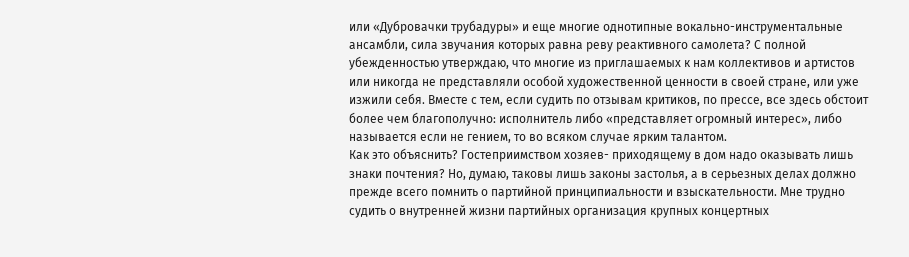или «Дубровачки трубадуры» и еще многие однотипные вокально-инструментальные ансамбли, сила звучания которых равна реву реактивного самолета? С полной убежденностью утверждаю, что многие из приглашаемых к нам коллективов и артистов или никогда не представляли особой художественной ценности в своей стране, или уже изжили себя. Вместе с тем, если судить по отзывам критиков, по прессе, все здесь обстоит более чем благополучно: исполнитель либо «представляет огромный интерес», либо называется если не гением, то во всяком случае ярким талантом.
Как это объяснить? Гостеприимством хозяев- приходящему в дом надо оказывать лишь знаки почтения? Но, думаю, таковы лишь законы застолья, а в серьезных делах должно прежде всего помнить о партийной принципиальности и взыскательности. Мне трудно судить о внутренней жизни партийных организация крупных концертных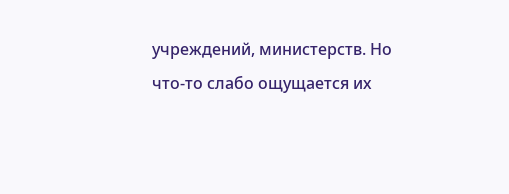учреждений, министерств. Но что-то слабо ощущается их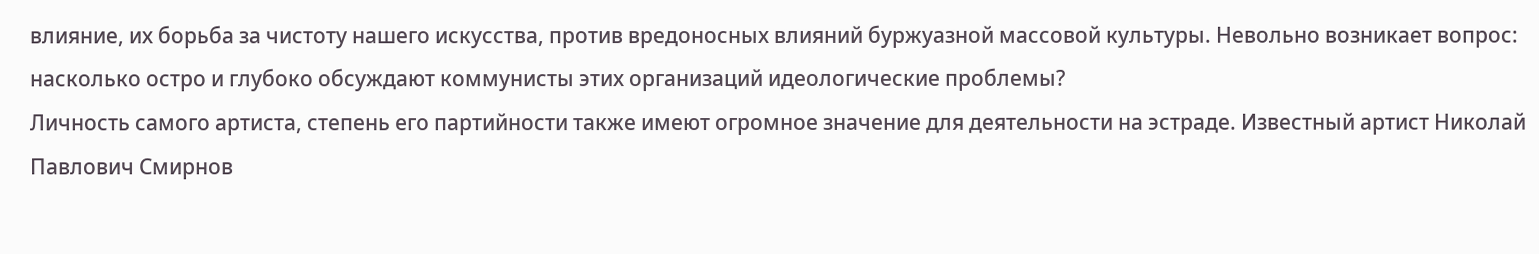влияние, их борьба за чистоту нашего искусства, против вредоносных влияний буржуазной массовой культуры. Невольно возникает вопрос: насколько остро и глубоко обсуждают коммунисты этих организаций идеологические проблемы?
Личность самого артиста, степень eгo партийности также имеют огромное значение для деятельности на эстраде. Известный артист Николай Павлович Смирнов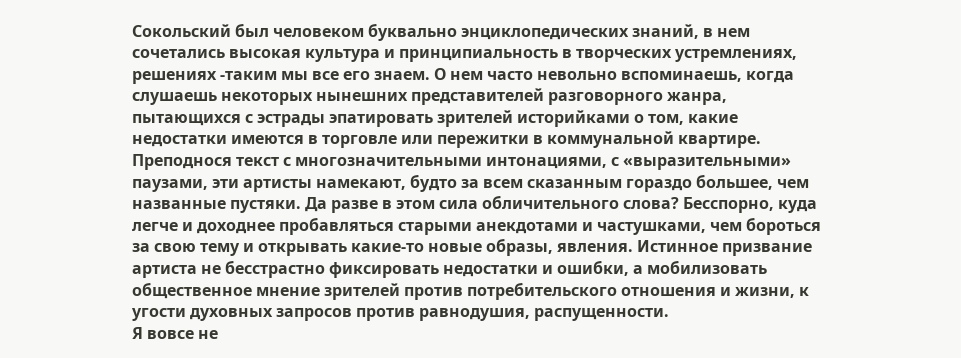Сокольский был человеком буквально энциклопедических знаний, в нем сочетались высокая культура и принципиальность в творческих устремлениях, решениях -таким мы все его знаем. О нем часто невольно вспоминаешь, когда слушаешь некоторых нынешних представителей разговорного жанра, пытающихся с эстрады эпатировать зрителей историйками о том, какие недостатки имеются в торговле или пережитки в коммунальной квартире. Преподнося текст с многозначительными интонациями, с «выразительными» паузами, эти артисты намекают, будто за всем сказанным гораздо большее, чем названные пустяки. Да разве в этом сила обличительного слова? Бесспорно, куда легче и доходнее пробавляться старыми анекдотами и частушками, чем бороться за свою тему и открывать какие-то новые образы, явления. Истинное призвание артиста не бесстрастно фиксировать недостатки и ошибки, а мобилизовать общественное мнение зрителей против потребительского отношения и жизни, к угости духовных запросов против равнодушия, распущенности.
Я вовсе не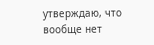утверждаю, что вообще нет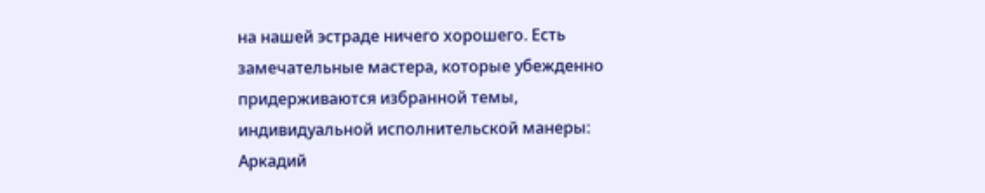на нашей эстраде ничего хорошего. Есть замечательные мастера, которые убежденно придерживаются избранной темы, индивидуальной исполнительской манеры: Аркадий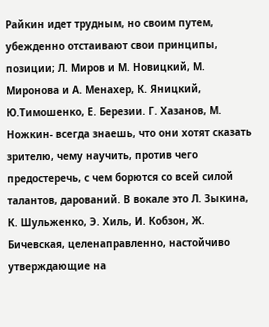Райкин идет трудным, но своим путем, убежденно отстаивают свои принципы, позиции; Л. Миров и М. Новицкий, М. Миронова и А. Менахер, К. Яницкий, Ю.Тимошенко, Е. Березии. Г. Хазанов, М. Ножкин- всегда знаешь, что они хотят сказать зрителю, чему научить, против чего предостеречь, с чем борются со всей силой талантов, дарований. В вокале это Л. Зыкина, К. Шульженко, Э. Хиль, И. Кобзон, Ж. Бичевская, целенаправленно, настойчиво утверждающие на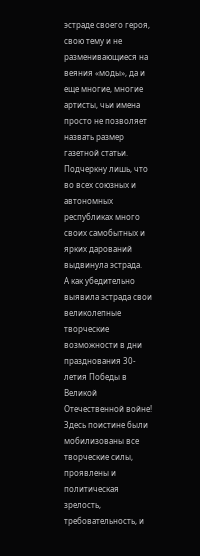эстраде своего героя, свою тему и не разменивающиеся на веяния «моды», да и еще многие, многие артисты, чьи имена просто не позволяет назвать размер газетной статьи. Подчеркну лишь, что во всех союзных и автономных республиках много своих самобытных и ярких дарований выдвинула эстрада.
А как убедительно выявила эстрада свои великолепные творческие возможности в дни празднования 30-летия Победы в Великой Отечественной войне! Здесь поистине были мобилизованы все творческие силы, проявлены и политическая зрелость, требовательность, и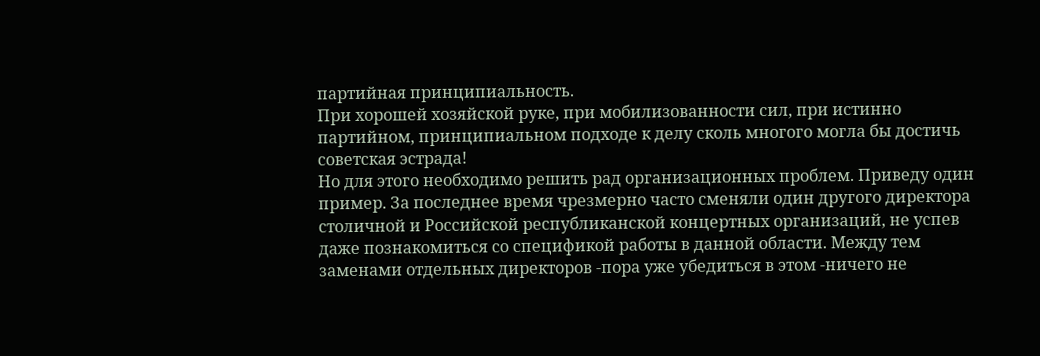партийная принципиальность.
При хорошей хозяйской руке, при мобилизованности сил, при истинно партийном, принципиальном подходе к делу сколь многого могла бы достичь советская эстрада!
Но для этого необходимо решить рад организационных проблем. Приведу один пример. За последнее время чрезмерно часто сменяли один другого директора столичной и Российской республиканской концертных организаций, не успев даже познакомиться со спецификой работы в данной области. Между тем заменами отдельных директоров -пора уже убедиться в этом -ничего не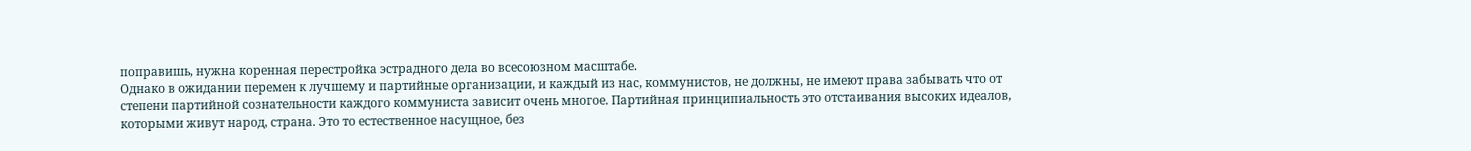поправишь, нужна коренная перестройка эстрадного дела во всесоюзном масштабе.
Однако в ожидании перемен к лучшему и партийные организации, и каждый из нас, коммунистов, не должны, не имеют права забывать что от степени партийной сознательности каждого коммуниста зависит очень многое. Партийная принципиальность это отстаивания высоких идеалов, которыми живут народ, страна. Это то естественное насущное, без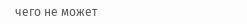чего не может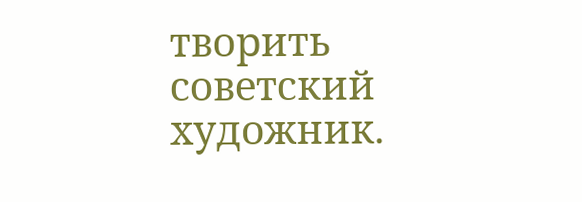творить советский художник.